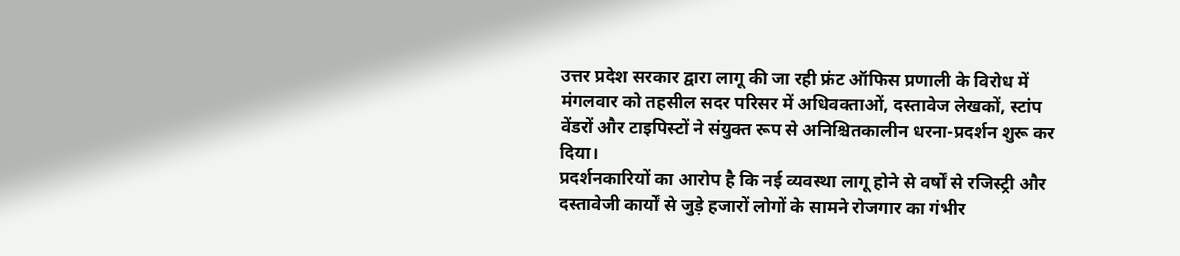उत्तर प्रदेश सरकार द्वारा लागू की जा रही फ्रंट ऑफिस प्रणाली के विरोध में मंगलवार को तहसील सदर परिसर में अधिवक्ताओं, दस्तावेज लेखकों, स्टांप वेंडरों और टाइपिस्टों ने संयुक्त रूप से अनिश्चितकालीन धरना-प्रदर्शन शुरू कर दिया।
प्रदर्शनकारियों का आरोप है कि नई व्यवस्था लागू होने से वर्षों से रजिस्ट्री और दस्तावेजी कार्यों से जुड़े हजारों लोगों के सामने रोजगार का गंभीर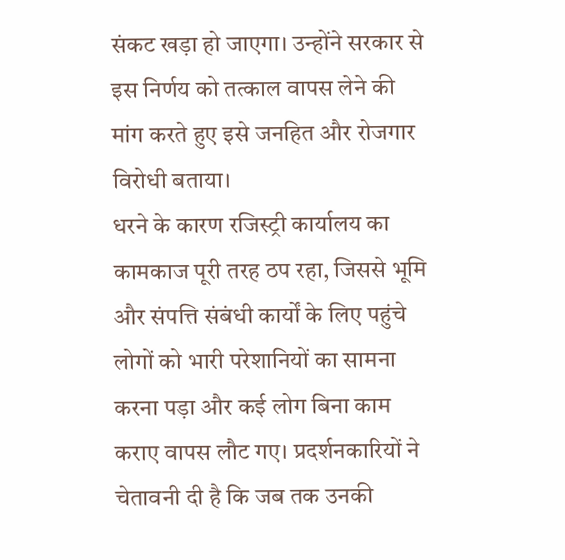संकट खड़ा हो जाएगा। उन्होंने सरकार से इस निर्णय को तत्काल वापस लेने की मांग करते हुए इसे जनहित और रोजगार विरोधी बताया।
धरने के कारण रजिस्ट्री कार्यालय का कामकाज पूरी तरह ठप रहा, जिससे भूमि और संपत्ति संबंधी कार्यों के लिए पहुंचे लोगों को भारी परेशानियों का सामना करना पड़ा और कई लोग बिना काम कराए वापस लौट गए। प्रदर्शनकारियों ने चेतावनी दी है कि जब तक उनकी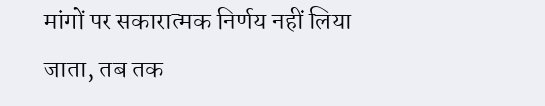मांगों पर सकारात्मक निर्णय नहीं लिया जाता, तब तक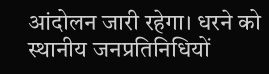आंदोलन जारी रहेगा। धरने को स्थानीय जनप्रतिनिधियों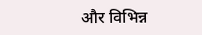और विभिन्न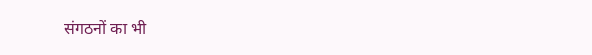संगठनों का भी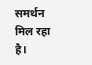समर्थन मिल रहा है।